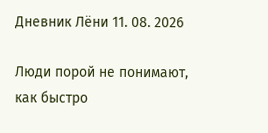Дневник Лёни 11. 08. 2026

Люди порой не понимают, как быстро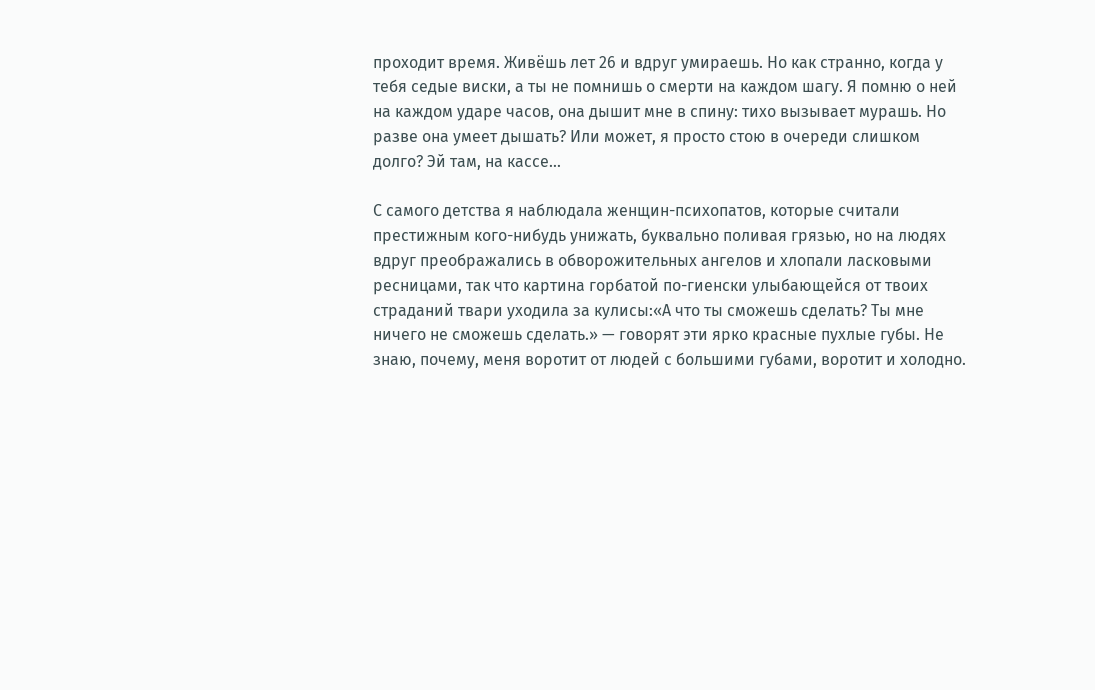проходит время. Живёшь лет 26 и вдруг умираешь. Но как странно, когда у тебя седые виски, а ты не помнишь о смерти на каждом шагу. Я помню о ней на каждом ударе часов, она дышит мне в спину: тихо вызывает мурашь. Но разве она умеет дышать? Или может, я просто стою в очереди слишком долго? Эй там, на кассе...

С самого детства я наблюдала женщин-психопатов, которые считали престижным кого-нибудь унижать, буквально поливая грязью, но на людях вдруг преображались в обворожительных ангелов и хлопали ласковыми ресницами, так что картина горбатой по-гиенски улыбающейся от твоих страданий твари уходила за кулисы:«А что ты сможешь сделать? Ты мне ничего не сможешь сделать.» — говорят эти ярко красные пухлые губы. Не знаю, почему, меня воротит от людей с большими губами, воротит и холодно.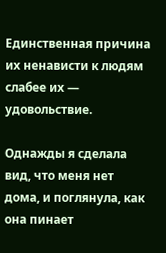Единственная причина их ненависти к людям слабее их — удовольствие.

Однажды я сделала вид, что меня нет дома, и поглянула, как она пинает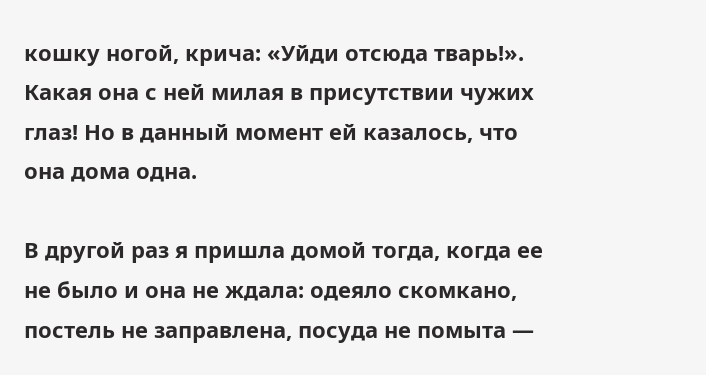кошку ногой, крича: «Уйди отсюда тварь!». Какая она с ней милая в присутствии чужих глаз! Но в данный момент ей казалось, что она дома одна.

В другой раз я пришла домой тогда, когда ее не было и она не ждала: одеяло скомкано, постель не заправлена, посуда не помыта —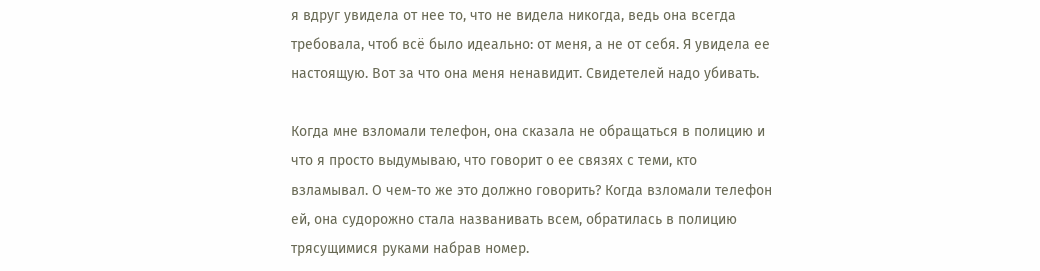я вдруг увидела от нее то, что не видела никогда, ведь она всегда требовала, чтоб всё было идеально: от меня, а не от себя. Я увидела ее настоящую. Вот за что она меня ненавидит. Свидетелей надо убивать.

Когда мне взломали телефон, она сказала не обращаться в полицию и что я просто выдумываю, что говорит о ее связях с теми, кто взламывал. О чем-то же это должно говорить? Когда взломали телефон ей, она судорожно стала названивать всем, обратилась в полицию трясущимися руками набрав номер.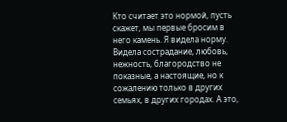Кто считает это нормой, пусть скажет, мы первые бросим в него камень. Я видела норму. Видела сострадание, любовь, нежность, благородство не показные, а настоящие, но к сожалению только в других семьях, в других городах. А это,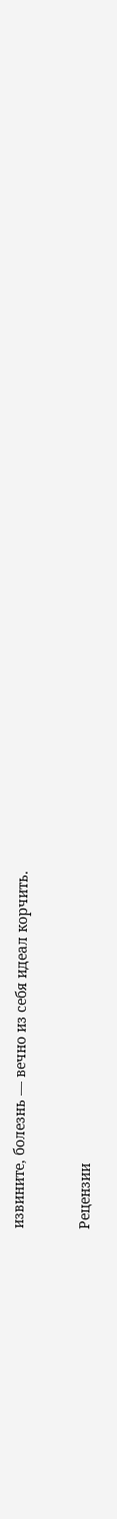извините, болезнь — вечно из себя идеал корчить.


Рецензии